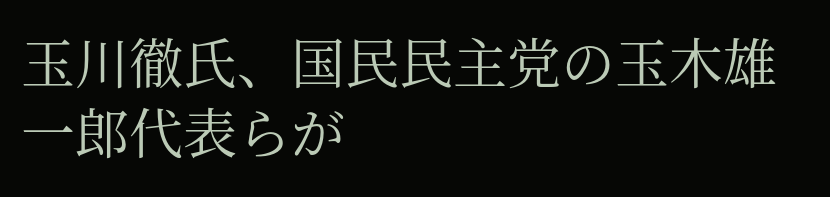玉川徹氏、国民民主党の玉木雄一郎代表らが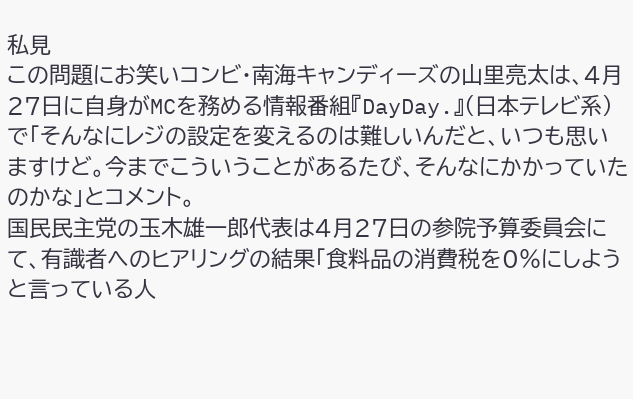私見
この問題にお笑いコンビ・南海キャンディーズの山里亮太は、4月27日に自身がMCを務める情報番組『DayDay.』(日本テレビ系)で「そんなにレジの設定を変えるのは難しいんだと、いつも思いますけど。今までこういうことがあるたび、そんなにかかっていたのかな」とコメント。
国民民主党の玉木雄一郎代表は4月27日の参院予算委員会にて、有識者へのヒアリングの結果「食料品の消費税を0%にしようと言っている人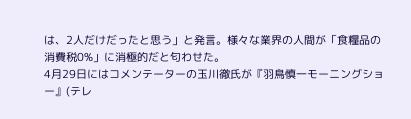は、2人だけだったと思う」と発言。様々な業界の人間が「食糧品の消費税0%」に消極的だと匂わせた。
4月29日にはコメンテーターの玉川徹氏が『羽鳥慎一モーニングショー』(テレ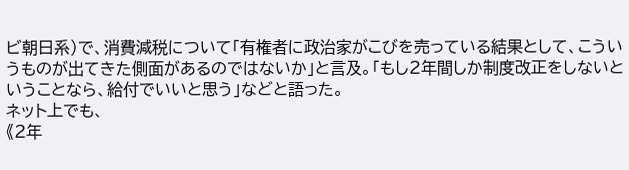ビ朝日系)で、消費減税について「有権者に政治家がこびを売っている結果として、こういうものが出てきた側面があるのではないか」と言及。「もし2年間しか制度改正をしないということなら、給付でいいと思う」などと語った。
ネット上でも、
《2年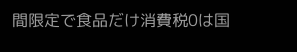間限定で食品だけ消費税0は国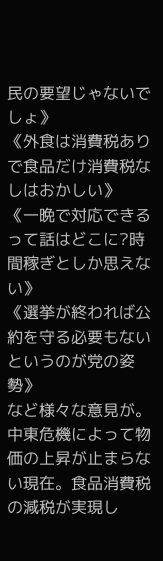民の要望じゃないでしょ》
《外食は消費税ありで食品だけ消費税なしはおかしい》
《一晩で対応できるって話はどこに?時間稼ぎとしか思えない》
《選挙が終われば公約を守る必要もないというのが党の姿勢》
など様々な意見が。
中東危機によって物価の上昇が止まらない現在。食品消費税の減税が実現し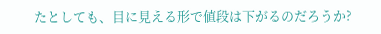たとしても、目に見える形で値段は下がるのだろうか?